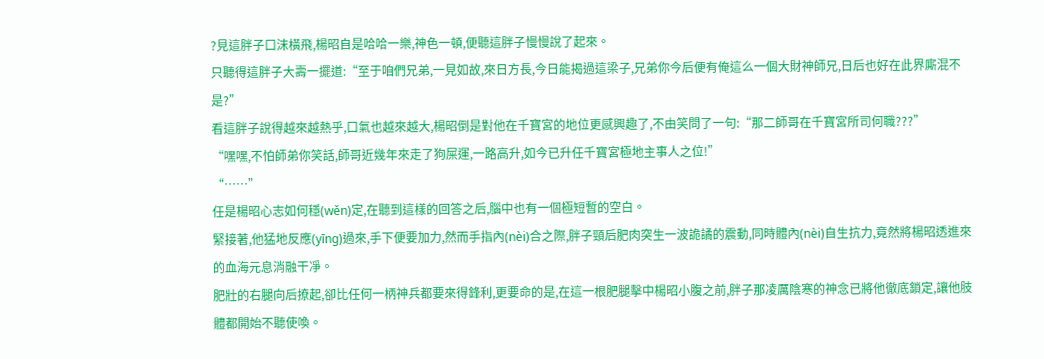?見這胖子口沫橫飛,楊昭自是哈哈一樂,神色一頓,便聽這胖子慢慢說了起來。
只聽得這胖子大壽一擺道:“至于咱們兄弟,一見如故,來日方長,今日能揭過這梁子,兄弟你今后便有俺這么一個大財神師兄,日后也好在此界廝混不是?”
看這胖子說得越來越熱乎,口氣也越來越大,楊昭倒是對他在千寶宮的地位更感興趣了,不由笑問了一句:“那二師哥在千寶宮所司何職???”
“嘿嘿,不怕師弟你笑話,師哥近幾年來走了狗屎運,一路高升,如今已升任千寶宮極地主事人之位!”
“……”
任是楊昭心志如何穩(wěn)定,在聽到這樣的回答之后,腦中也有一個極短暫的空白。
緊接著,他猛地反應(yīng)過來,手下便要加力,然而手指內(nèi)合之際,胖子頸后肥肉突生一波詭譎的震動,同時體內(nèi)自生抗力,竟然將楊昭透進來的血海元息消融干凈。
肥壯的右腿向后撩起,卻比任何一柄神兵都要來得鋒利,更要命的是,在這一根肥腿擊中楊昭小腹之前,胖子那凌厲陰寒的神念已將他徹底鎖定,讓他肢體都開始不聽使喚。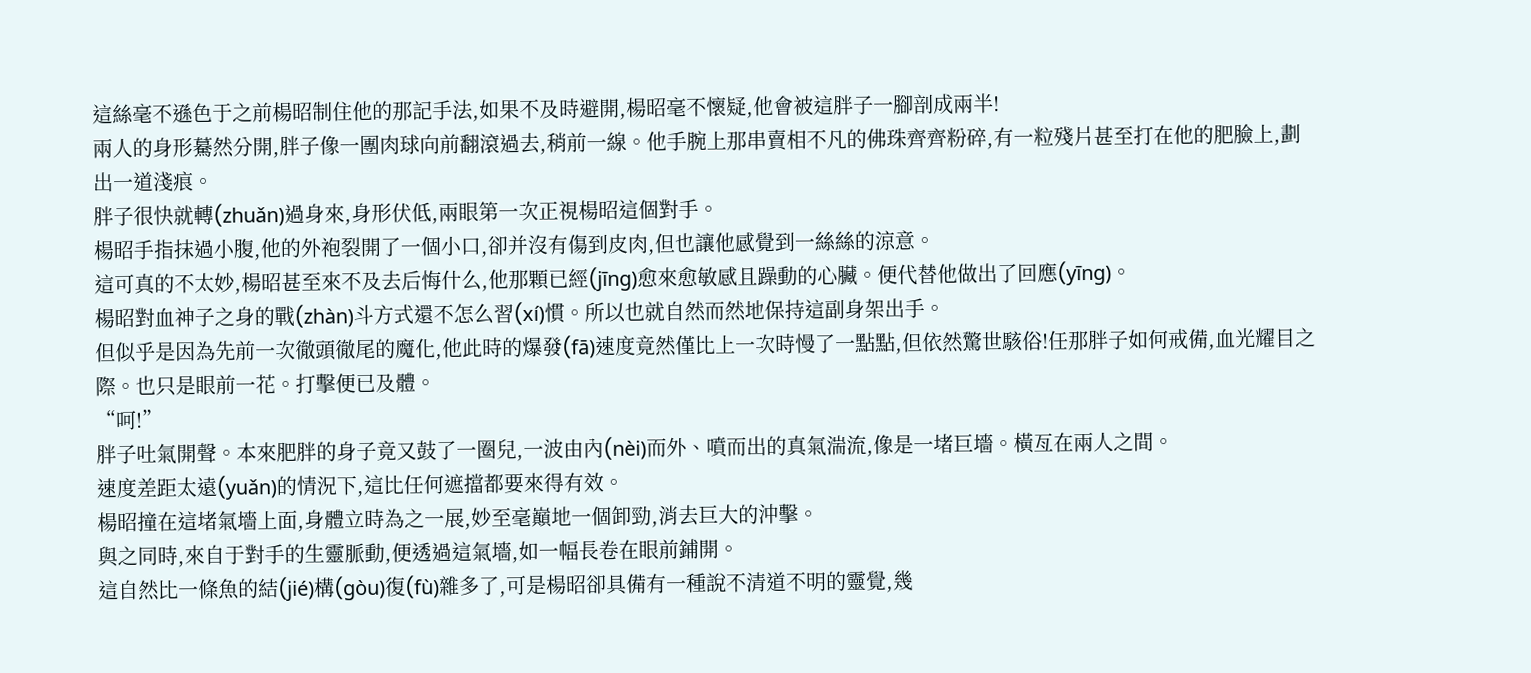這絲毫不遜色于之前楊昭制住他的那記手法,如果不及時避開,楊昭毫不懷疑,他會被這胖子一腳剖成兩半!
兩人的身形驀然分開,胖子像一團肉球向前翻滾過去,稍前一線。他手腕上那串賣相不凡的佛珠齊齊粉碎,有一粒殘片甚至打在他的肥臉上,劃出一道淺痕。
胖子很快就轉(zhuǎn)過身來,身形伏低,兩眼第一次正視楊昭這個對手。
楊昭手指抹過小腹,他的外袍裂開了一個小口,卻并沒有傷到皮肉,但也讓他感覺到一絲絲的涼意。
這可真的不太妙,楊昭甚至來不及去后悔什么,他那顆已經(jīng)愈來愈敏感且躁動的心臟。便代替他做出了回應(yīng)。
楊昭對血神子之身的戰(zhàn)斗方式還不怎么習(xí)慣。所以也就自然而然地保持這副身架出手。
但似乎是因為先前一次徹頭徹尾的魔化,他此時的爆發(fā)速度竟然僅比上一次時慢了一點點,但依然驚世駭俗!任那胖子如何戒備,血光耀目之際。也只是眼前一花。打擊便已及體。
“呵!”
胖子吐氣開聲。本來肥胖的身子竟又鼓了一圈兒,一波由內(nèi)而外、噴而出的真氣湍流,像是一堵巨墻。橫亙在兩人之間。
速度差距太遠(yuǎn)的情況下,這比任何遮擋都要來得有效。
楊昭撞在這堵氣墻上面,身體立時為之一展,妙至毫巔地一個卸勁,消去巨大的沖擊。
與之同時,來自于對手的生靈脈動,便透過這氣墻,如一幅長卷在眼前鋪開。
這自然比一條魚的結(jié)構(gòu)復(fù)雜多了,可是楊昭卻具備有一種說不清道不明的靈覺,幾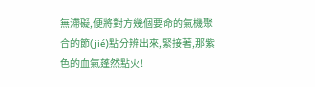無滯礙,便將對方幾個要命的氣機聚合的節(jié)點分辨出來,緊接著,那紫色的血氣蓬然點火!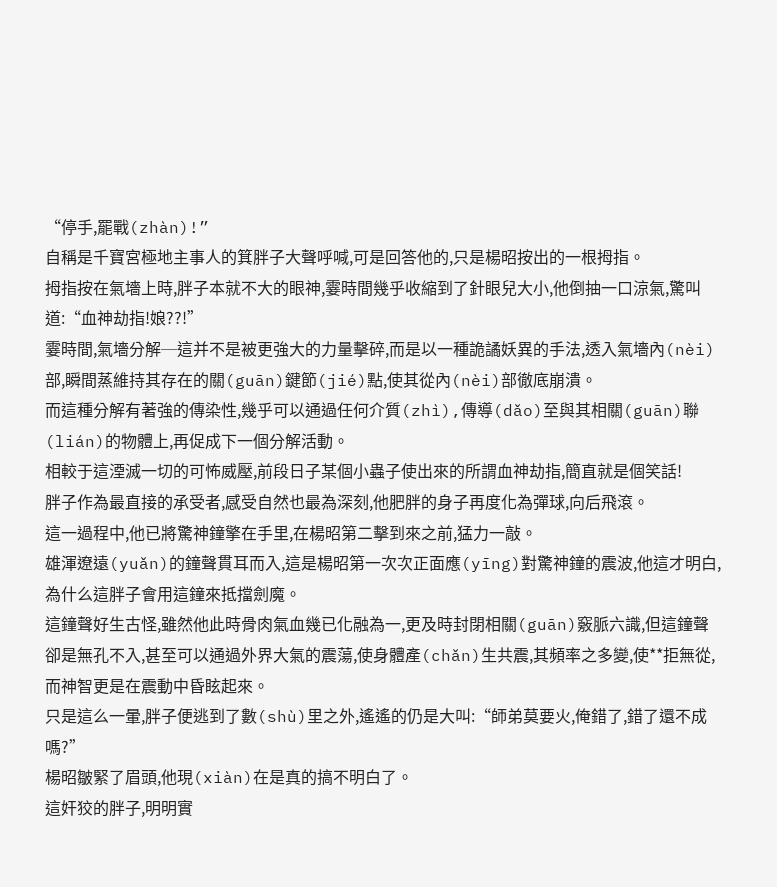“停手,罷戰(zhàn)!”
自稱是千寶宮極地主事人的箕胖子大聲呼喊,可是回答他的,只是楊昭按出的一根拇指。
拇指按在氣墻上時,胖子本就不大的眼神,霎時間幾乎收縮到了針眼兒大小,他倒抽一口涼氣,驚叫道:“血神劫指!娘??!”
霎時間,氣墻分解─這并不是被更強大的力量擊碎,而是以一種詭譎妖異的手法,透入氣墻內(nèi)部,瞬間蒸維持其存在的關(guān)鍵節(jié)點,使其從內(nèi)部徹底崩潰。
而這種分解有著強的傳染性,幾乎可以通過任何介質(zhì),傳導(dǎo)至與其相關(guān)聯(lián)的物體上,再促成下一個分解活動。
相較于這湮滅一切的可怖威壓,前段日子某個小蟲子使出來的所謂血神劫指,簡直就是個笑話!
胖子作為最直接的承受者,感受自然也最為深刻,他肥胖的身子再度化為彈球,向后飛滾。
這一過程中,他已將驚神鐘擎在手里,在楊昭第二擊到來之前,猛力一敲。
雄渾遼遠(yuǎn)的鐘聲貫耳而入,這是楊昭第一次次正面應(yīng)對驚神鐘的震波,他這才明白,為什么這胖子會用這鐘來抵擋劍魔。
這鐘聲好生古怪,雖然他此時骨肉氣血幾已化融為一,更及時封閉相關(guān)竅脈六識,但這鐘聲卻是無孔不入,甚至可以通過外界大氣的震蕩,使身體產(chǎn)生共震,其頻率之多變,使**拒無從,而神智更是在震動中昏眩起來。
只是這么一暈,胖子便逃到了數(shù)里之外,遙遙的仍是大叫:“師弟莫要火,俺錯了,錯了還不成嗎?”
楊昭皺緊了眉頭,他現(xiàn)在是真的搞不明白了。
這奸狡的胖子,明明實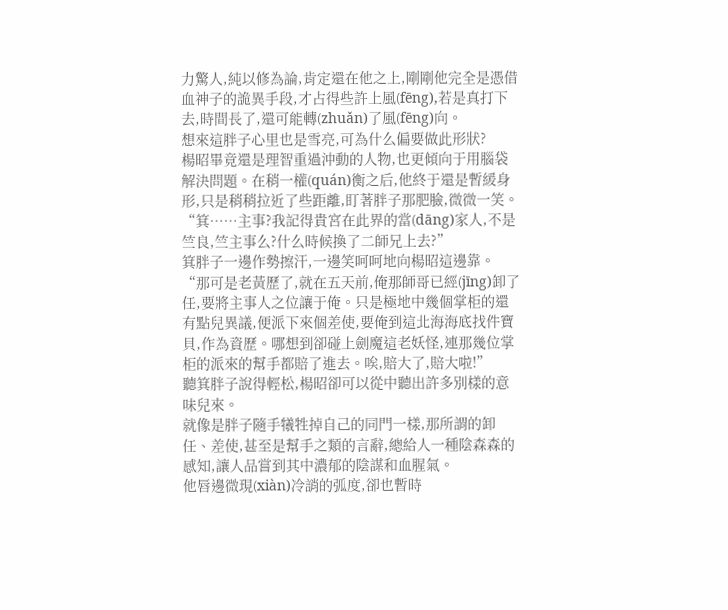力驚人,純以修為論,肯定還在他之上,剛剛他完全是憑借血神子的詭異手段,才占得些許上風(fēng),若是真打下去,時間長了,還可能轉(zhuǎn)了風(fēng)向。
想來這胖子心里也是雪亮,可為什么偏要做此形狀?
楊昭畢竟還是理智重過沖動的人物,也更傾向于用腦袋解決問題。在稍一權(quán)衡之后,他終于還是暫緩身形,只是稍稍拉近了些距離,盯著胖子那肥臉,微微一笑。
“箕……主事?我記得貴宮在此界的當(dāng)家人,不是竺良,竺主事么?什么時候換了二師兄上去?”
箕胖子一邊作勢擦汗,一邊笑呵呵地向楊昭這邊靠。
“那可是老黃歷了,就在五天前,俺那師哥已經(jīng)卸了任,要將主事人之位讓于俺。只是極地中幾個掌柜的還有點兒異議,便派下來個差使,要俺到這北海海底找件寶貝,作為資歷。哪想到卻碰上劍魔這老妖怪,連那幾位掌柜的派來的幫手都賠了進去。唉,賠大了,賠大啦!”
聽箕胖子說得輕松,楊昭卻可以從中聽出許多別樣的意味兒來。
就像是胖子隨手犧牲掉自己的同門一樣,那所謂的卸任、差使,甚至是幫手之類的言辭,總給人一種陰森森的感知,讓人品嘗到其中濃郁的陰謀和血腥氣。
他唇邊微現(xiàn)冷誚的弧度,卻也暫時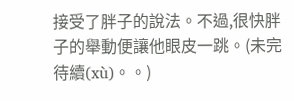接受了胖子的說法。不過,很快胖子的舉動便讓他眼皮一跳。(未完待續(xù)。。)